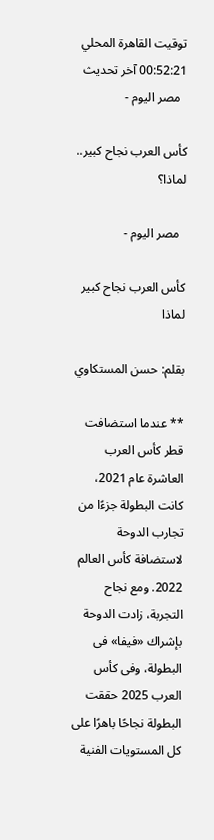توقيت القاهرة المحلي 00:52:21 آخر تحديث
  مصر اليوم -

كأس العرب نجاح كبير.. لماذا؟

  مصر اليوم -

كأس العرب نجاح كبير لماذا

بقلم: حسن المستكاوي

** عندما استضافت قطر كأس العرب العاشرة عام 2021، كانت البطولة جزءًا من تجارب الدوحة لاستضافة كأس العالم 2022. ومع نجاح التجربة، زادت الدوحة بإشراك «فيفا» فى البطولة، وفى كأس العرب 2025 حققت البطولة نجاحًا باهرًا على كل المستويات الفنية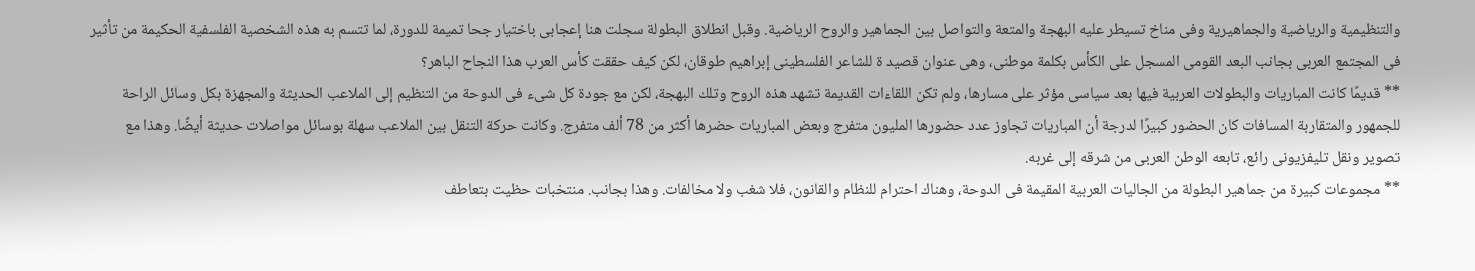والتنظيمية والرياضية والجماهيرية وفى مناخ تسيطر عليه البهجة والمتعة والتواصل بين الجماهير والروح الرياضية. وقبل انطلاق البطولة سجلت هنا إعجابى باختيار جحا تميمة للدورة، لما تتسم به هذه الشخصية الفلسفية الحكيمة من تأثير فى المجتمع العربى بجانب البعد القومى المسجل على الكأس بكلمة موطنى، وهى عنوان قصيد ة للشاعر الفلسطينى إبراهيم طوقان، لكن كيف حققت كأس العرب هذا النجاح الباهر؟
** قديمًا كانت المباريات والبطولات العربية فيها بعد سياسى مؤثر على مسارها، ولم تكن اللقاءات القديمة تشهد هذه الروح وتلك البهجة، لكن مع جودة كل شىء فى الدوحة من التنظيم إلى الملاعب الحديثة والمجهزة بكل وسائل الراحة للجمهور والمتقاربة المسافات كان الحضور كبيرًا لدرجة أن المباريات تجاوز عدد حضورها المليون متفرج وبعض المباريات حضرها أكثر من 78 ألف متفرج. وكانت حركة التنقل بين الملاعب سهلة بوسائل مواصلات حديثة أيضًا. وهذا مع تصوير ونقل تليفزيونى رائع، تابعه الوطن العربى من شرقه إلى غربه.
** مجموعات كبيرة من جماهير البطولة من الجاليات العربية المقيمة فى الدوحة، وهناك احترام للنظام والقانون، فلا شغب ولا مخالفات. وهذا بجانب. منتخبات حظيت بتعاطف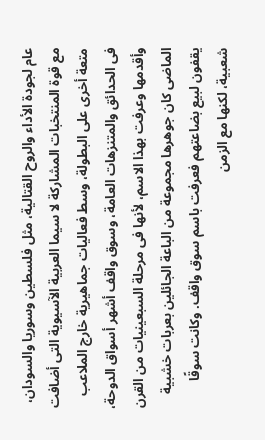عام لجودة الأداء والروح القتالية، مثل فلسطين وسوريا والسودان، مع قوة المنتخبات المشاركة لا سيما العربية الآسيوية التى أضافت متعة أخرى على البطولة، وسط فعاليات جماهيرية خارج الملاعب فى الحدائق والمتنزهات العامة، وسوق واقف أشهر أسواق الدوحة، وأقدمها وعرفت بهذا الاسم، لأنها فى مرحلة السبعينيات من القرن الماضى كان جوهرها مجموعة من الباعة الجائلين بعربات خشبية يقفون لبيع بضاعتهم فعرفت باسم سوق واقف. وكانت سوقًا شعبية، لكنها مع الزمن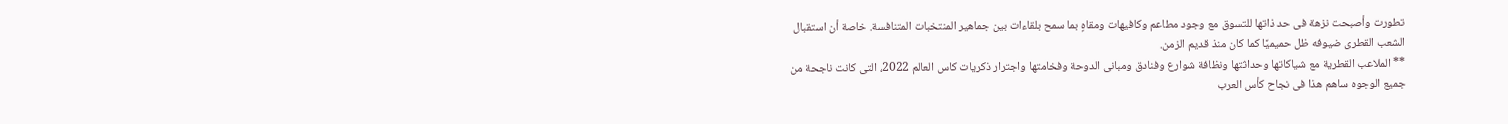تطورت وأصبحت نزهة فى حد ذاتها للتسوق مع وجود مطاعم وكافيهات ومقاهٍ بما سمح بلقاءات بين جماهير المنتخبات المتنافسة. خاصة أن استقبال الشعب القطرى ضيوفه ظل حميميًا كما كان منذ قديم الزمن.
** الملاعب القطرية مع شياكاتها وحداثتها ونظافة شوارع وفنادق ومبانى الدوحة وفخامتها واجترار ذكريات كاس العالم 2022، التى كانت ناجحة من جميع الوجوه ساهم هذا فى نجاح كأس العرب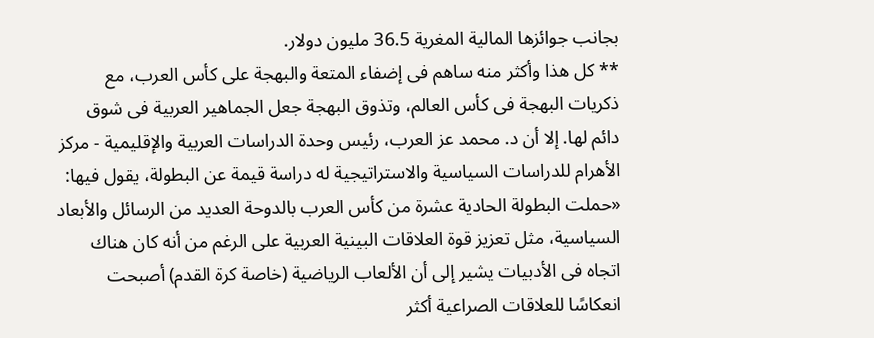بجانب جوائزها المالية المغرية 36.5 مليون دولار.
** كل هذا وأكثر منه ساهم فى إضفاء المتعة والبهجة على كأس العرب، مع ذكريات البهجة فى كأس العالم، وتذوق البهجة جعل الجماهير العربية فى شوق دائم لها. إلا أن د. محمد عز العرب، رئيس وحدة الدراسات العربية والإقليمية - مركز الأهرام للدراسات السياسية والاستراتيجية له دراسة قيمة عن البطولة، يقول فيها: «حملت البطولة الحادية عشرة من كأس العرب بالدوحة العديد من الرسائل والأبعاد السياسية، مثل تعزيز قوة العلاقات البينية العربية على الرغم من أنه كان هناك اتجاه فى الأدبيات يشير إلى أن الألعاب الرياضية (خاصة كرة القدم) أصبحت انعكاسًا للعلاقات الصراعية أكثر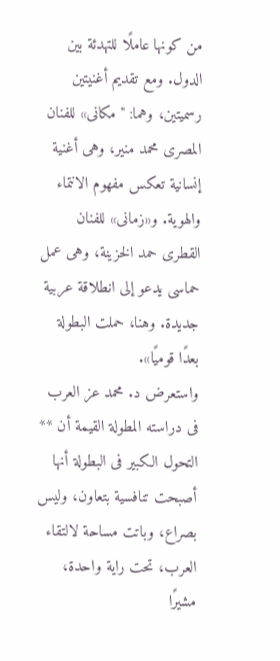من كونها عاملًا للتهدئة بين الدول. ومع تقديم أغنيتين رسميتين، وهما: "مكانى» للفنان المصرى محمد منير، وهى أغنية إنسانية تعكس مفهوم الانتماء والهوية. و«زمانى» للفنان القطرى حمد الخزينة، وهى عمل حماسى يدعو إلى انطلاقة عربية جديدة. وهنا، حملت البطولة بعدًا قوميًا».
واستعرض د. محمد عز العرب فى دراسته المطولة القيمة أن ** التحول الكبير فى البطولة أنها أصبحت تنافسية بتعاون، وليس بصراع، وباتت مساحة لالتقاء العرب، تحت راية واحدة، مشيرًا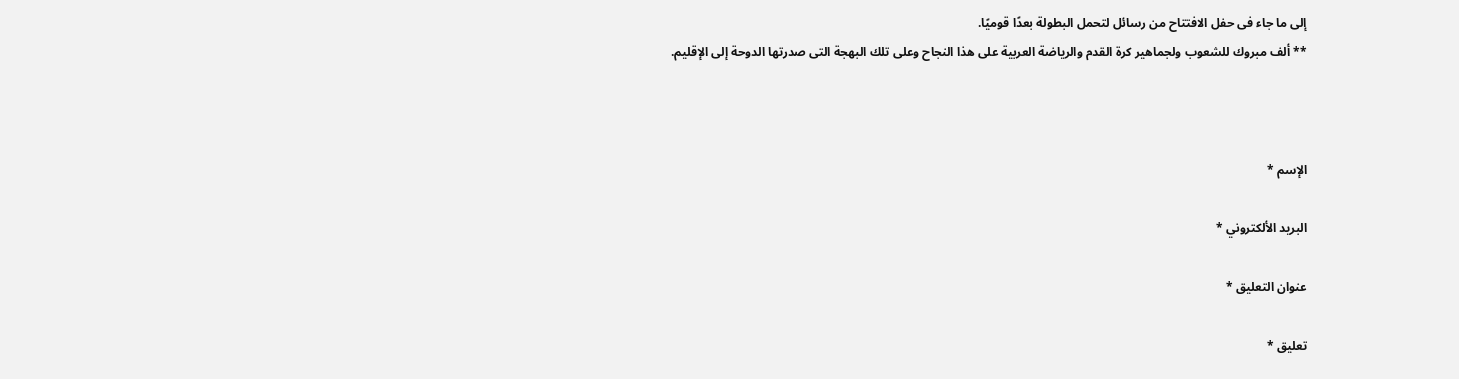إلى ما جاء فى حفل الافتتاح من رسائل لتحمل البطولة بعدًا قوميًا.
** ألف مبروك للشعوب ولجماهير كرة القدم والرياضة العربية على هذا النجاح وعلى تلك البهجة التى صدرتها الدوحة إلى الإقليم.



الإسم *

البريد الألكتروني *

عنوان التعليق *

تعليق *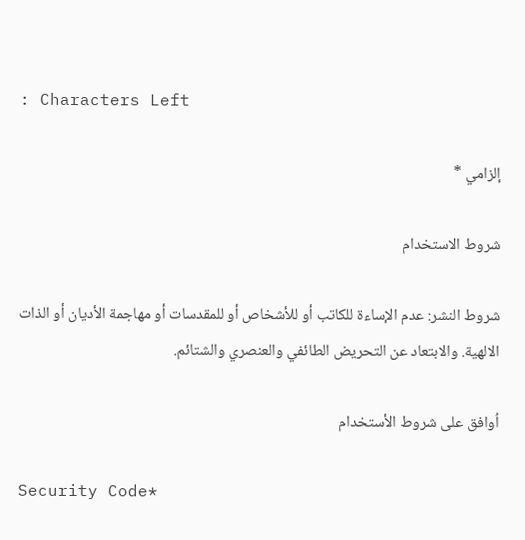: Characters Left

إلزامي *

شروط الاستخدام

شروط النشر: عدم الإساءة للكاتب أو للأشخاص أو للمقدسات أو مهاجمة الأديان أو الذات الالهية. والابتعاد عن التحريض الطائفي والعنصري والشتائم.

اُوافق على شروط الأستخدام

Security Code*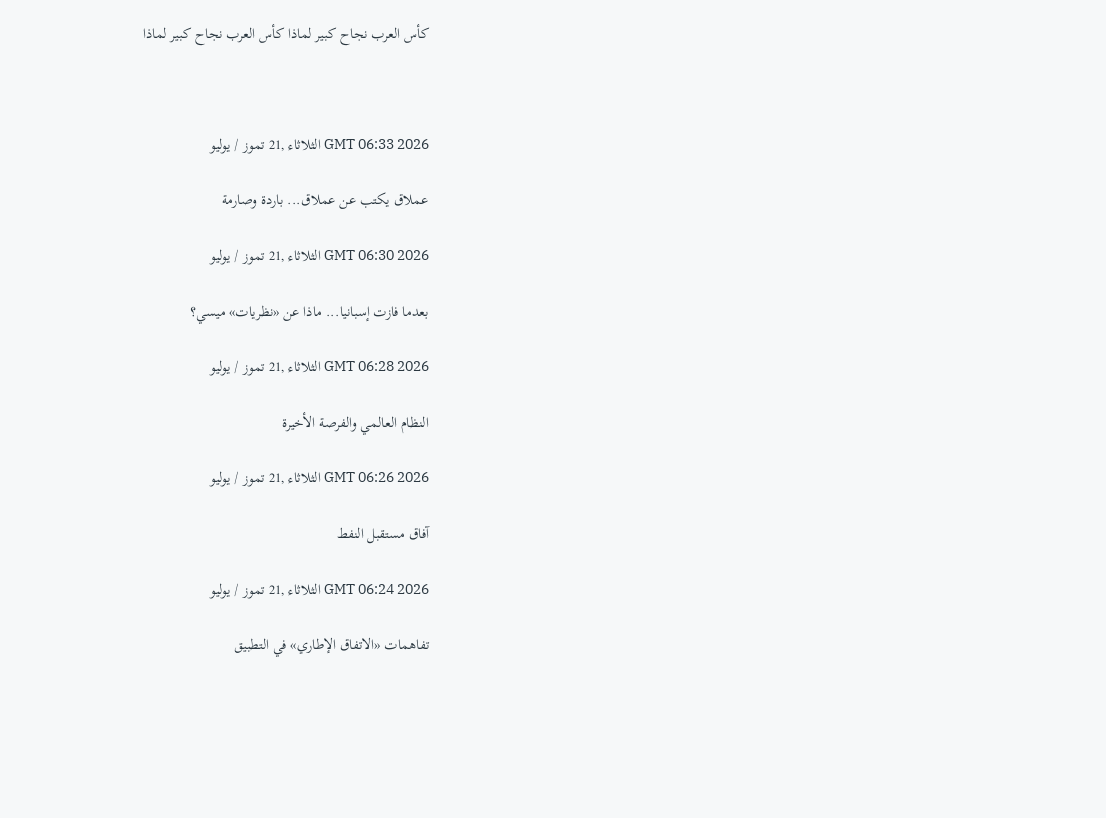كأس العرب نجاح كبير لماذا كأس العرب نجاح كبير لماذا



GMT 06:33 2026 الثلاثاء ,21 تموز / يوليو

عملاق يكتب عن عملاق... باردة وصارمة

GMT 06:30 2026 الثلاثاء ,21 تموز / يوليو

بعدما فازت إسبانيا... ماذا عن «نظريات» ميسي؟

GMT 06:28 2026 الثلاثاء ,21 تموز / يوليو

النظام العالمي والفرصة الأخيرة

GMT 06:26 2026 الثلاثاء ,21 تموز / يوليو

آفاق مستقبل النفط

GMT 06:24 2026 الثلاثاء ,21 تموز / يوليو

تفاهمات «الاتفاق الإطاري» في التطبيق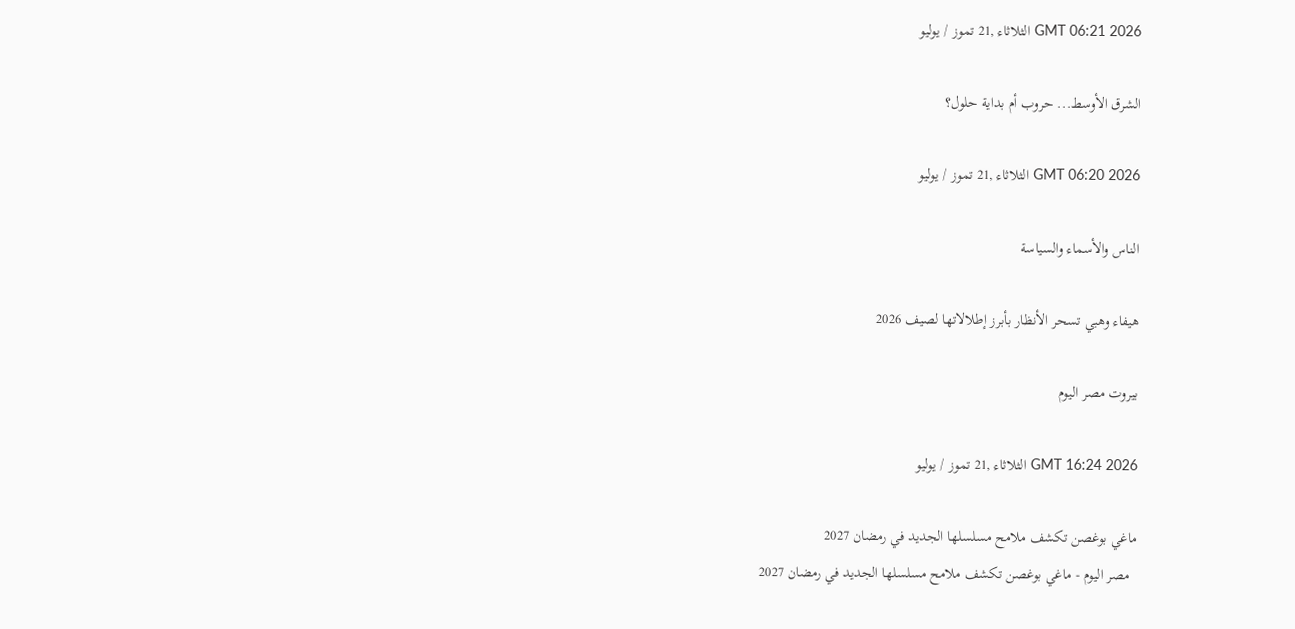GMT 06:21 2026 الثلاثاء ,21 تموز / يوليو

الشرق الأوسط... حروب أم بداية حلول؟

GMT 06:20 2026 الثلاثاء ,21 تموز / يوليو

الناس والأسماء والسياسة

هيفاء وهبي تسحر الأنظار بأبرز إطلالاتها لصيف 2026

بيروت مصر اليوم

GMT 16:24 2026 الثلاثاء ,21 تموز / يوليو

ماغي بوغصن تكشف ملامح مسلسلها الجديد في رمضان 2027
  مصر اليوم - ماغي بوغصن تكشف ملامح مسلسلها الجديد في رمضان 2027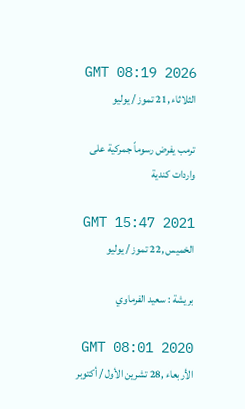GMT 08:19 2026 الثلاثاء ,21 تموز / يوليو

ترمب يفرض رسوماً جمركية على واردات كندية

GMT 15:47 2021 الخميس ,22 تموز / يوليو

بريشة : سعيد الفرماوي

GMT 08:01 2020 الأربعاء ,28 تشرين الأول / أكتوبر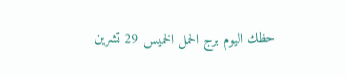حظك اليوم برج الحمل الخميس 29 تشرين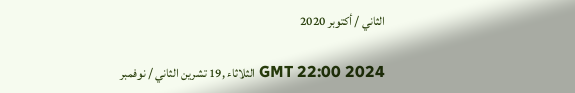الثاني / أكتوبر 2020

GMT 22:00 2024 الثلاثاء ,19 تشرين الثاني / نوفمبر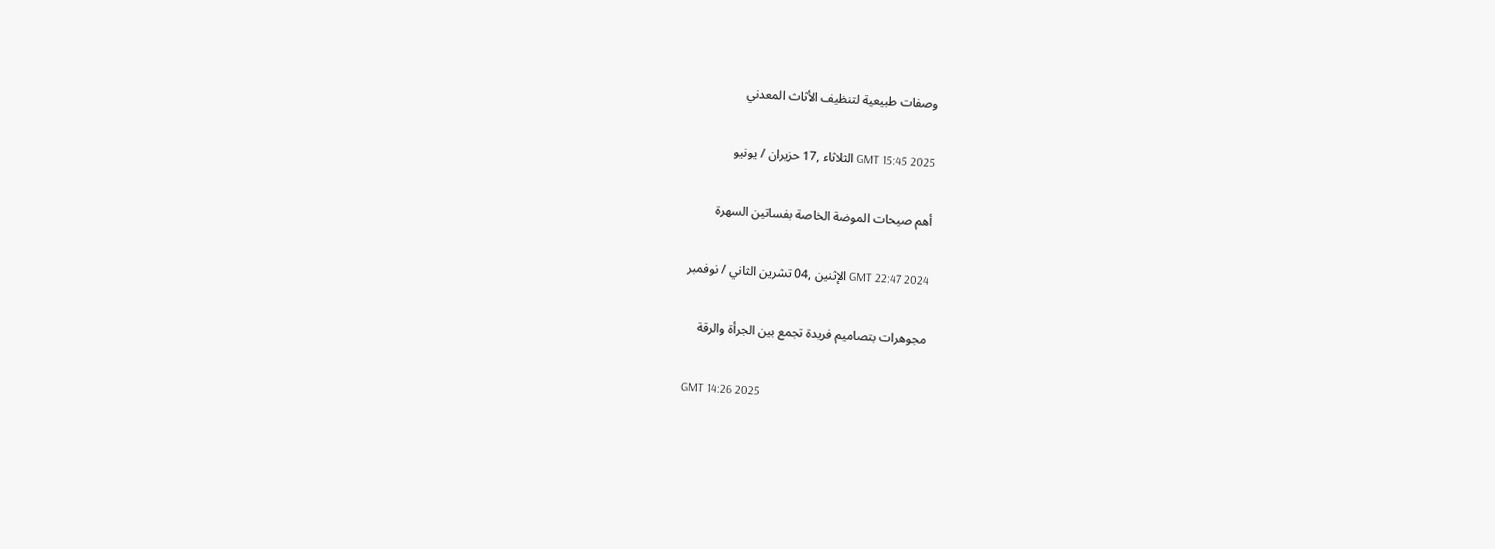وصفات طبيعية لتنظيف الأثاث المعدني

GMT 15:45 2025 الثلاثاء ,17 حزيران / يونيو

أهم صيحات الموضة الخاصة بفساتين السهرة

GMT 22:47 2024 الإثنين ,04 تشرين الثاني / نوفمبر

مجوهرات بتصاميم فريدة تجمع بين الجرأة والرقة

GMT 14:26 2025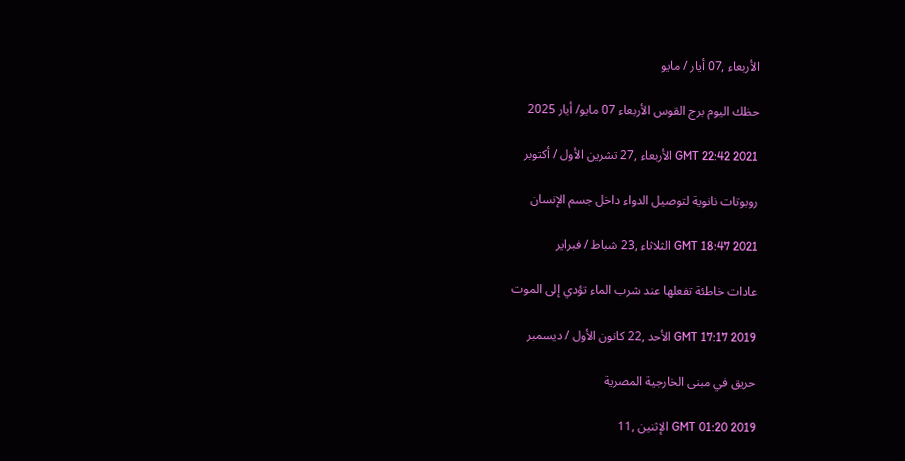الأربعاء ,07 أيار / مايو

حظك اليوم برج القوس الأربعاء 07 مايو/ أيار 2025

GMT 22:42 2021 الأربعاء ,27 تشرين الأول / أكتوبر

روبوتات نانوية لتوصيل الدواء داخل جسم الإنسان

GMT 18:47 2021 الثلاثاء ,23 شباط / فبراير

عادات خاطئة تفعلها عند شرب الماء تؤدي إلى الموت

GMT 17:17 2019 الأحد ,22 كانون الأول / ديسمبر

حريق في مبنى الخارجية المصرية

GMT 01:20 2019 الإثنين ,11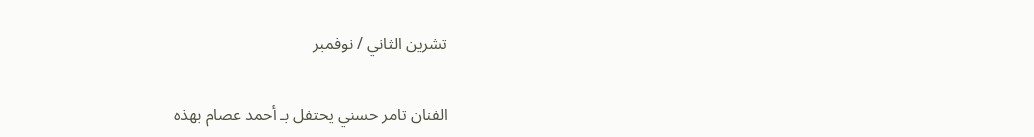تشرين الثاني / نوفمبر

الفنان تامر حسني يحتفل بـ أحمد عصام بهذه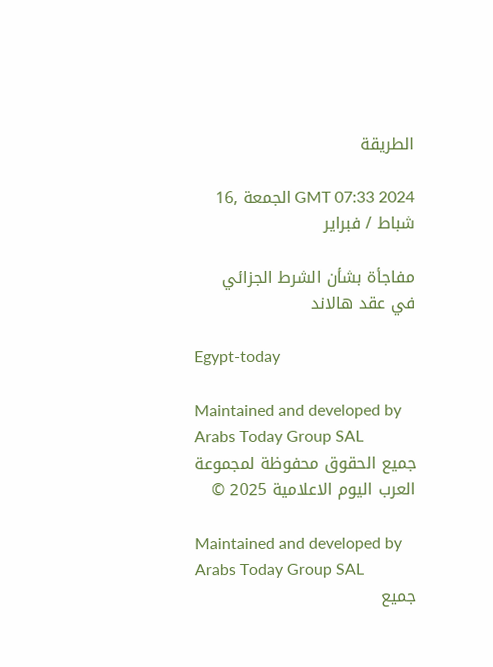الطريقة

GMT 07:33 2024 الجمعة ,16 شباط / فبراير

مفاجأة بشأن الشرط الجزائي في عقد هالاند

Egypt-today

Maintained and developed by Arabs Today Group SAL
جميع الحقوق محفوظة لمجموعة العرب اليوم الاعلامية 2025 ©

Maintained and developed by Arabs Today Group SAL
جميع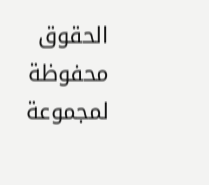الحقوق محفوظة لمجموعة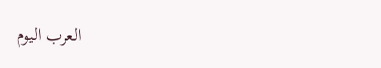العرب اليوم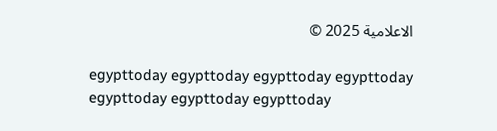الاعلامية 2025 ©

egypttoday egypttoday egypttoday egypttoday
egypttoday egypttoday egypttoday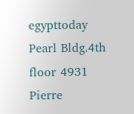egypttoday
Pearl Bldg.4th floor 4931 Pierre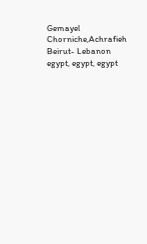Gemayel Chorniche,Achrafieh Beirut- Lebanon
egypt, egypt, egypt